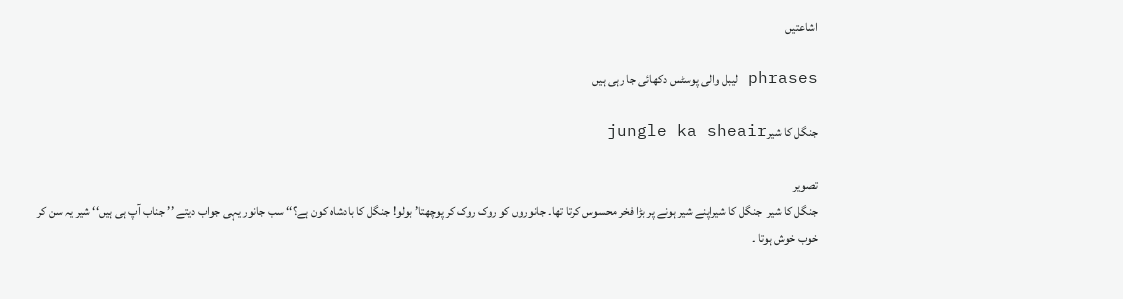اشاعتیں

phrases لیبل والی پوسٹس دکھائی جا رہی ہیں

جنگل کا شیرjungle ka sheair

تصویر
جنگل کا شیر  جنگل کا شیراپنے شیر ہونے پر بڑا فخر محسوس کرتا تھا۔ جانوروں کو روک روک کر پوچھتا’ بولو! جنگل کا بادشاہ کون ہے؟‘‘ سب جانور یہی جواب دیتے ’’ جناب آپ ہی ہیں‘‘ شیر یہ سن کر خوب خوش ہوتا ۔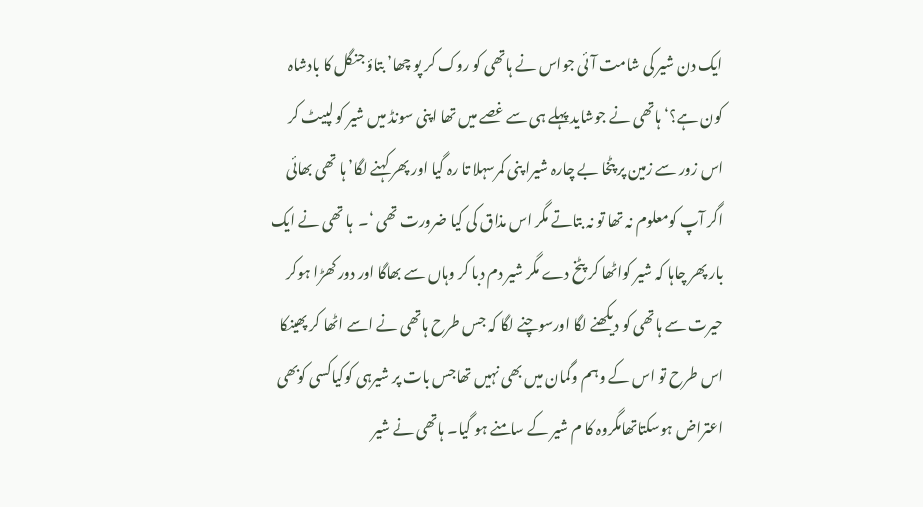ایک دن شیر کی شامت آ ئی جواس نے ہاتھی کو روک کر پو چھا’ بتاؤ جنگل کا بادشاہ کون ہے؟‘ہاتھی نے جوشاید پہلے ہی سے غصے میں تھا اپنی سونڈ میں شیر کو لپیٹ کر اس زور سے زمین پر پٹخا بے چارہ شیرا پنی کمرسہلا تا رہ گیا اور پھر کہنے لگا’ ہا تھی بھائی اگر آپ کومعلوم نہ تھا تو نہ بتاتے مگر اس مذاق کی کیا ضرورت تھی ‘۔  ہا تھی نے ایک بار پھر چاہا کہ شیر کواٹھا کر پٹخ دے مگر شیر دم دبا کر وہاں سے بھاگا اور دور کھڑا ہوکر حیرت سے ہاتھی کو دیکھنے لگا اورسوچنے لگا کہ جس طرح ہاتھی نے اسے اٹھا کر پھینکا اس طرح تو اس کے وہم وگمان میں بھی نہیں تھاجس بات پر شیرہی کوکیاکسی کوبھی اعتراض ہوسکتاتھامگروہ کا م شیر کے سامنے ہو گیا۔ ہاتھی نے شیر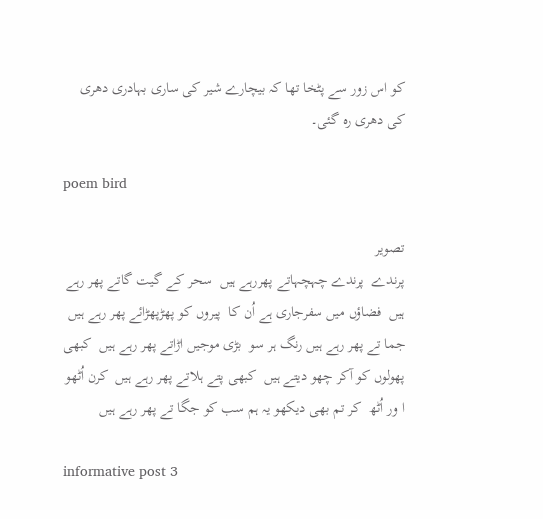کو اس زور سے پٹخا تھا کہ بیچارے شیر کی ساری بہادری دھری کی دھری ره گئی۔

poem bird

تصویر
پرندے  پرندے چہچہاتے پھررہے ہیں  سحر کے گیت گاتے پھر رہے ہیں  فضاؤں میں سفرجاری ہے اُن کا  پیروں کو پھڑپھڑائے پھر رہے ہیں  جما تے پھر رہے ہیں رنگ ہر سو  بڑی موجیں اڑاتے پھر رہے ہیں  کبھی پھولوں کو آکر چھو دیتے ہیں  کبھی پتے ہلاتے پھر رہے ہیں  کرن اُٹھو ا ور اُٹھ  کر تم بھی دیکھو یہ ہم سب کو جگا تے پھر رہے ہیں

informative post 3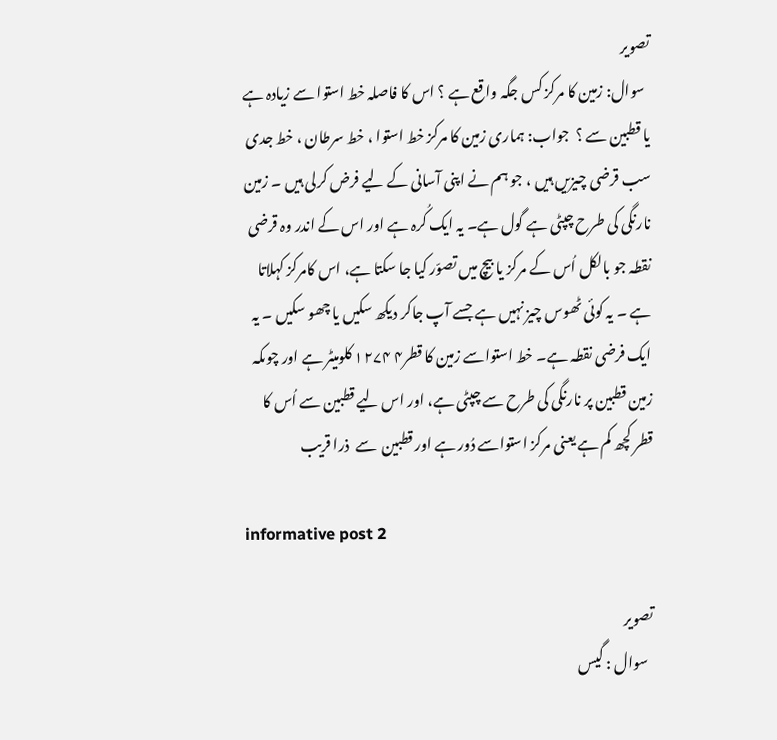تصویر
  سوال: زمین کا مرکز کس جگہ واقع ہے ؟ اس کا فاصلہ خط استوا سے زیادہ ہے یا قطبین سے ؟  جواب: ہماری زمین کا مرکز خط استوا ، خط سرطان ، خط جدی سب قرضی چیزیں ہیں ، جو ہم نے اپنی آسانی کے لیے فرض کرلی ہیں ۔ زمین نارنگی کی طرح چپٹی ہے گول ہے۔ یہ ایک کُرہ ہے اور اس کے اندر وہ قرضی نقطہ جو بالکل اُس کے مرکز یا بیچ میں تصوّر کیا جا سکتا ہے، اس کامرکز کہلاتا ہے ۔ یہ کوئی ٹھوس چیز نہیں ہے جسے آپ جاکر دیکھ سکیں یا چھو سکیں ۔ یہ ایک فرضی نقطہ ہے۔ خط استواسے زمین کا قطر۴ ۱۲۷۴ کلومیٹر ہے اور چوںکہ زمین قطبین پر نارنگی کی طرح سے چپٹی ہے، اور اس لیے قطبین سے اُس کا قطر کچھ کم ہے یعنی مرکز استواسے دُور ہے اور قطبین  سے  ذرا قریب

informative post 2

تصویر
  سوال : گیس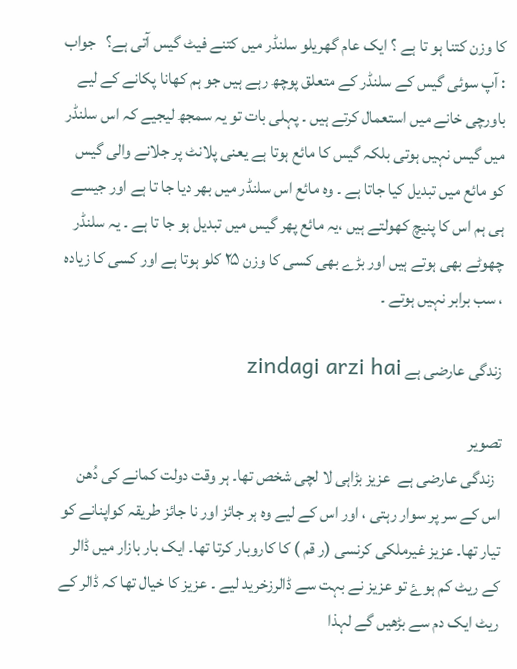کا وزن کتنا ہو تا ہے ؟ ایک عام گھریلو سلنڈر میں کتنے فیٹ گیس آتی ہے؟   جواب : آپ سوئی گیس کے سلنڈر کے متعلق پوچھ رہے ہیں جو ہم کھانا پکانے کے لیے باورچی خانے میں استعمال کرتے ہیں ۔ پہلی بات تو یہ سمجھ لیجیے کہ اس سلنڈر میں گیس نہیں ہوتی بلکہ گیس کا مائع ہوتا ہے یعنی پلانٹ پر جلانے والی گیس کو مائع میں تبدیل کیا جاتا ہے ۔ وہ مائع اس سلنڈر میں بھر دیا جا تا ہے اور جیسے ہی ہم اس کا پنیچ کھولتے ہیں ،یہ مائع پھر گیس میں تبدیل ہو جا تا ہے ۔ یہ سلنڈر چھوٹے بھی ہوتے ہیں اور بڑے بھی کسی کا وزن ۲۵ کلو ہوتا ہے اور کسی کا زیادہ ، سب برابر نہیں ہوتے ۔

زندگی عارضی ہے zindagi arzi hai

تصویر
  زندگی عارضی ہے  عزیز بڑاہی لا لچی شخص تھا۔ ہر وقت دولت کمانے کی دُھن اس کے سر پر سوار رہتی ، اور اس کے لیے وہ ہر جائز اور نا جائز طریقہ کواپنانے کو تیار تھا۔ عزیز غیرملکی کرنسی (ر قم ) کا کاروبار کرتا تھا۔ ایک بار بازار میں ڈالر کے ریٹ کم ہوۓ تو عزیز نے بہت سے ڈالرزخرید لیے ۔ عزیز کا خیال تھا کہ ڈالر کے ریٹ ایک دم سے بڑھیں گے لہذا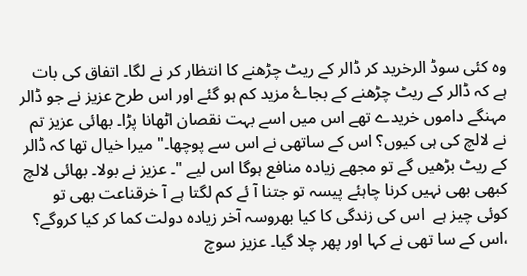وہ کئی سوڈ الرخرید کر ڈالر کے ریٹ چڑھنے کا انتظار کر نے لگا۔ اتفاق کی بات ہے کہ ڈالر کے ریٹ چڑھنے کے بجاۓ مزید کم ہو گئے اور اس طرح عزیز نے جو ڈالر مہنگے داموں خریدے تھے اس میں اسے بہت نقصان اٹھانا پڑا۔ بھائی عزیز تم نے لالچ کی ہی کیوں؟ اس کے ساتھی نے اس سے پوچھا۔" میرا خیال تھا کہ ڈالر کے ریٹ بڑھیں گے تو مجھے زیادہ منافع ہوگا اس لیے "۔ عزیز نے بولا۔ بھائی لالچ کبھی بھی نہیں کرنا چاہئے پیسہ تو جتنا آ ئے کم لگتا ہے آ خرقناعت بھی تو کوئی چیز ہے  اس کی زندگی کا کیا بھروسہ آخر زیادہ دولت کما کر کیا کروگے؟ ،اس کے سا تھی نے کہا اور پھر چلا گیا۔ عزیز سوچ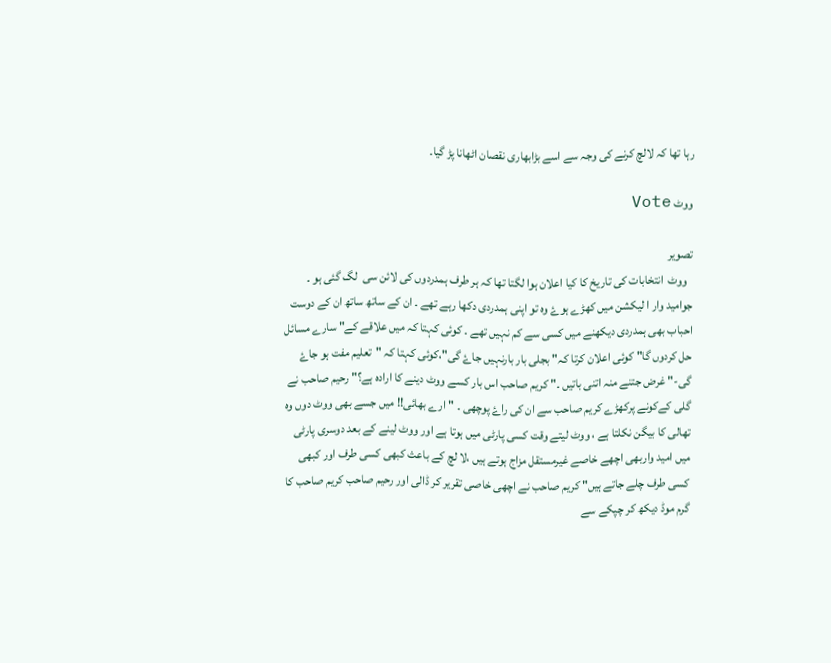رہا تھا کہ لالچ کرنے کی وجہ سے اسے بڑابھاری نقصان اٹھانا پڑ گیا۔

ووٹ Vote

تصویر
  ووٹ  انتخابات کی تاریخ کا کیا اعلان ہوا لگتا تھا کہ ہر طرف ہمدردوں کی لائن سی  لگ گئی ہو ۔ جوامید وار ا لیکشن میں کھڑے ہوۓ وہ تو اپنی ہمدردی دکھا رہے تھے ۔ ان کے ساتھ ساتھ ان کے دوست احباب بھی ہمدردی دیکھنے میں کسی سے کم نہیں تھے ۔ کوئی کہتا کہ میں علاقے کے" سارے مسائل حل کردوں گا" کوئی اعلان کرتا کہ" بجلی بار بارنہیں جاۓ گی"،کوئی کہتا کہ "تعلیم مفت ہو جاۓ گی-" غرض جتنے منہ اتنی باتیں ۔" کریم صاحب اس بار کسے ووٹ دینے کا ارادہ ہے؟" رحیم صاحب نے گلی کےکونے پرکھڑے کریم صاحب سے ان کی راۓ پوچھی ۔ "ارے بھائی!! میں جسے بھی ووٹ دوں وہ تھالی کا بیگن نکلتا ہے ، ووٹ لیتے وقت کسی پارٹی میں ہوتا ہے اور ووٹ لینے کے بعد دوسری پارٹی میں امید واربھی اچھے خاصے غیرمستقل مزاج ہوتے ہیں ،لا لچ کے باعث کبھی کسی طرف اور کبھی کسی طرف چلے جاتے ہیں" کریم صاحب نے اچھی خاصی تقریر کر ڈالی اور رحیم صاحب کریم صاحب کا گرم موڈ دیکھ کر چپکے سے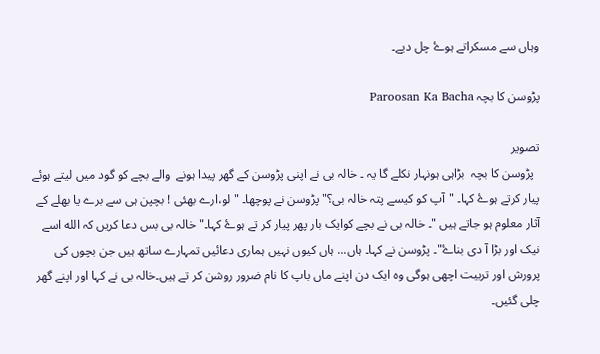وہاں سے مسکراتے ہوۓ چل دیے۔

پڑوسن کا بچہ Paroosan Ka Bacha

تصویر
  پڑوسن کا بچہ  بڑاہی ہونہار نکلے گا یہ ۔ خالہ بی نے اپنی پڑوسن کے گھر پیدا ہونے  والے بچے کو گود میں لیتے ہوئے پیار کرتے ہوۓ کہا۔ "آپ کو کیسے پتہ خالہ بی؟" پڑوسن نے پوچھا۔ " لو،ارے بھئی ! بچپن ہی سے برے یا بھلے کے آثار معلوم ہو جاتے ہیں "۔ خالہ بی نے بچے کوایک بار پھر پیار کر تے ہوۓ کہا۔" خالہ بی بس دعا کریں کہ الله اسے نیک اور بڑا آ دی بناۓ"۔ پڑوسن نے کہا۔ ہاں... ہاں کیوں نہیں ہماری دعائیں تمہارے ساتھ ہیں جن بچوں کی پرورش اور تربیت اچھی ہوگی وہ ایک دن اپنے ماں باپ کا نام ضرور روشن کر تے ہیں۔خالہ بی نے کہا اور اپنے گھر چلی گئیں۔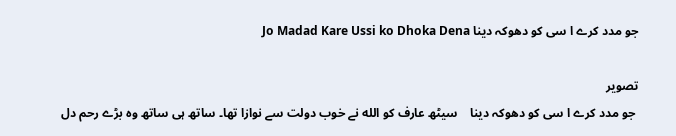جو مدد کرے ا سی کو دھوکہ دینا Jo Madad Kare Ussi ko Dhoka Dena

تصویر
 جو مدد کرے ا سی کو دھوکہ دینا    سیٹھ عارف کو الله نے خوب دولت سے نوازا تھا۔ ساتھ ہی ساتھ وہ بڑے رحم دل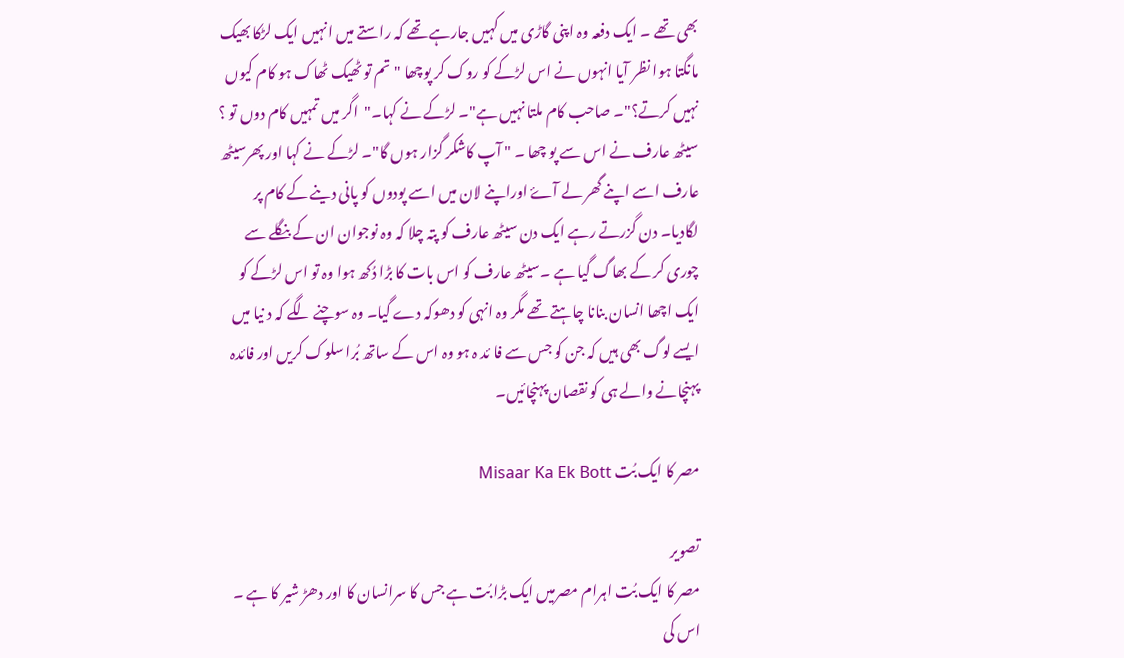بھی تھے ۔ ایک دفعہ وہ اپنی گاڑی میں کہیں جارہے تھے کہ راستے میں انہیں ایک لڑکا بھیک مانگتا ہوا نظر آیا انہوں نے اس لڑکے کو روک کر پوچھا "تم تو ٹھیک ٹھاک ہو کام کیوں نہیں کرتے؟"۔ صاحب کام ملتا نہیں ہے"۔ لڑکے نے کہا۔"  اگر میں تمہیں کام دوں تو ؟ سیٹھ عارف نے اس سے پو چھا ۔ " آپ کاشکر گزار ہوں گا"۔ لڑکے نے کہا اور پھرسیٹھ عارف اسے اپنے گھر لے آۓ اوراپنے لان میں اسے پودوں کو پانی دینے کے کام پر لگادیا۔ دن گزرتے رہے ایک دن سیٹھ عارف کو پتہ چلا کہ وہ نوجوان ان کے بنگلے سے چوری کر کے بھاگ گیا ہے ۔سیٹھ عارف کو اس بات کا بڑا دُکھ ہوا وہ تو اس لڑکے کو ایک اچھا انسان بنانا چاہتے تھے مگر وہ انہی کو دھوکہ دے گیا۔ وہ سوچنے لگے کہ د نیا میں ایسے لوگ بھی ہیں کہ جن کو جس سے فا ئد ہ ہو وہ اس کے ساتھ بُرا سلوک کریں اور فائدہ پہنچانے والے ہی کو نقصان پہنچائیں۔

مصر کا ایک بُت Misaar Ka Ek Bott

تصویر
مصر کا ایک بُت اہرام مصرمیں ایک بڑا بُت ہے جس کا سرانسان کا اور دھڑ شیر کا ہے ۔ اس کی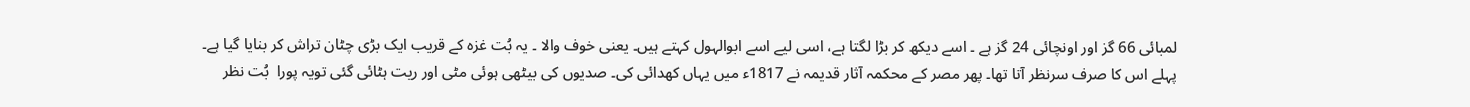لمبائی 66 گز اور اونچائی 24 گز ہے ۔ اسے دیکھ کر بڑا لگتا ہے، اسی لیے اسے ابوالہول کہتے ہیں۔ یعنی خوف والا ۔ یہ بُت غزہ کے قریب ایک بڑی چٹان تراش کر بنایا گیا ہے۔ پہلے اس کا صرف سرنظر آتا تھا۔ پھر مصر کے محکمہ آثار قدیمہ نے 1817ء میں یہاں کھدائی کی۔ صدیوں کی بیٹھی ہوئی مٹی اور ریت ہٹائی گئی تویہ پورا  بُت نظر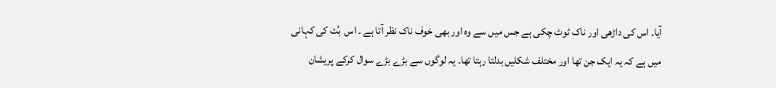آیا۔ اس کی داڑھی اور ناک ٹوٹ چکی ہے جس میں سے وہ اور بھی خوف ناک نظر آتا ہے ۔ اس  بُت کی کہانی میں ہے کہ یہ ایک جن تھا اور مختلف شکلیں بدلتا رہتا تھا۔ یہ لوگوں سے بڑے بڑے سوال کرکے پریشان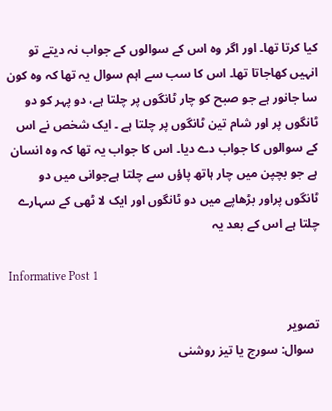کیا کرتا تھا۔ اور اگر وہ اس کے سوالوں کے جواب نہ دیتے تو انہیں کھاجاتا تھا۔ اس کا سب سے اہم سوال یہ تھا کہ وہ کون سا جانور ہے جو صبح کو چار ٹانگوں پر چلتا ہے، دو پہر کو دو ٹانگوں پر اور شام تین ٹانگوں پر چلتا ہے ۔ ایک شخص نے اس کے سوالوں کا جواب دے دیا۔ اس کا جواب یہ تھا کہ وہ انسان ہے جو بچپن میں چار ہاتھ پاؤں سے چلتا ہےجوانی میں دو ٹانگوں پراور بڑھاپے میں دو ٹانگوں اور ایک لا ٹھی کے سہارے چلتا ہے اس کے بعد یہ

Informative Post 1

تصویر
  سوال: سورج یا تیز روشنی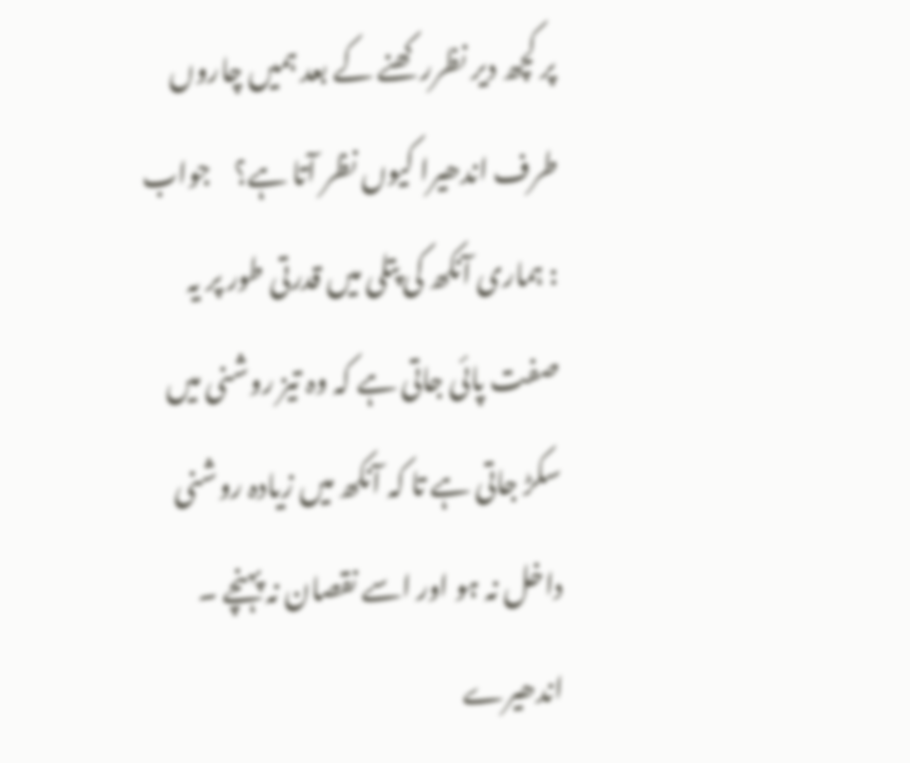پر کچھ دیر نظررکھنے کے بعد ہمیں چاروں طرف اندھیرا کیوں نظر آتا ہے؟    جواب : ہماری آنکھ کی پتلی میں قدرتی طور پر یہ صفت پائی جاتی ہے کہ وہ تیز روشنی میں سکڑ جاتی ہے تا کہ آنکھ میں زیادہ روشنی داخل نہ ہو اور اسے نقصان نہ پہنچے ۔ اندھیرے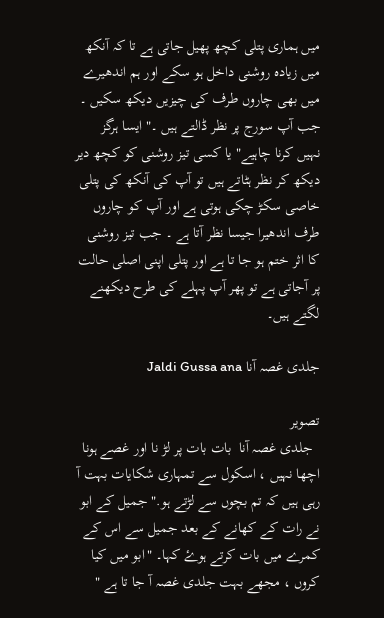میں ہماری پتلی کچھ پھیل جاتی ہے تا کہ آنکھ میں زیادہ روشنی داخل ہو سکے اور ہم اندھیرے میں بھی چاروں طرف کی چیزیں دیکھ سکیں ۔ جب آپ سورج پر نظر ڈالتے ہیں ۔" ایسا ہرگز نہیں کرنا چاہیے" یا کسی تیز روشنی کو کچھ دیر دیکھ کر نظر ہٹاتے ہیں تو آپ کی آنکھ کی پتلی خاصی سکڑ چکی ہوتی ہے اور آپ کو چاروں طرف اندھیرا جیسا نظر آتا ہے ۔ جب تیز روشنی کا اثر ختم ہو جا تا ہے اور پتلی اپنی اصلی حالت پر آجاتی ہے تو پھر آپ پہلے کی طرح دیکھنے لگتے ہیں۔

جلدی غصہ آنا Jaldi Gussa ana

تصویر
  جلدی غصہ آنا  بات بات پر لڑ نا اور غصے ہونا اچھا نہیں ، اسکول سے تمہاری شکایات بہت آ رہی ہیں کہ تم بچوں سے لڑتے ہو." جمیل کے ابو نے رات کے کھانے کے بعد جمیل سے اس کے کمرے میں بات کرتے ہوۓ کہا۔ "ابو میں کیا کروں ، مجھے بہت جلدی غصہ آ جا تا ہے "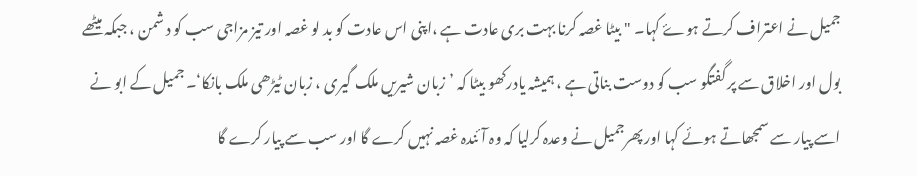جمیل نے اعتراف کرتے ہوۓ کہا۔ "بیٹا غصہ کرنا بہت بری عادت ہے ،اپنی اس عادت کو بد لو غصہ اور تیز مزاجی سب کو د شمن ، جبکہ میٹھے بول اور اخلاق سے پر گفتگو سب کو دوست بناتی ہے ، ہمیشہ یادرکھو بیٹا کہ ’زبان شیریں ملک گیری ، زبان ٹیڑھی ملک بانکا‘۔ جمیل کے ابو نے اسے پیار سے سمجھاتے ہوئے کہا اور پھرجمیل نے وعدہ کرلیا کہ وہ آئندہ غصہ نہیں کرے گا اور سب سے پیار کرے گا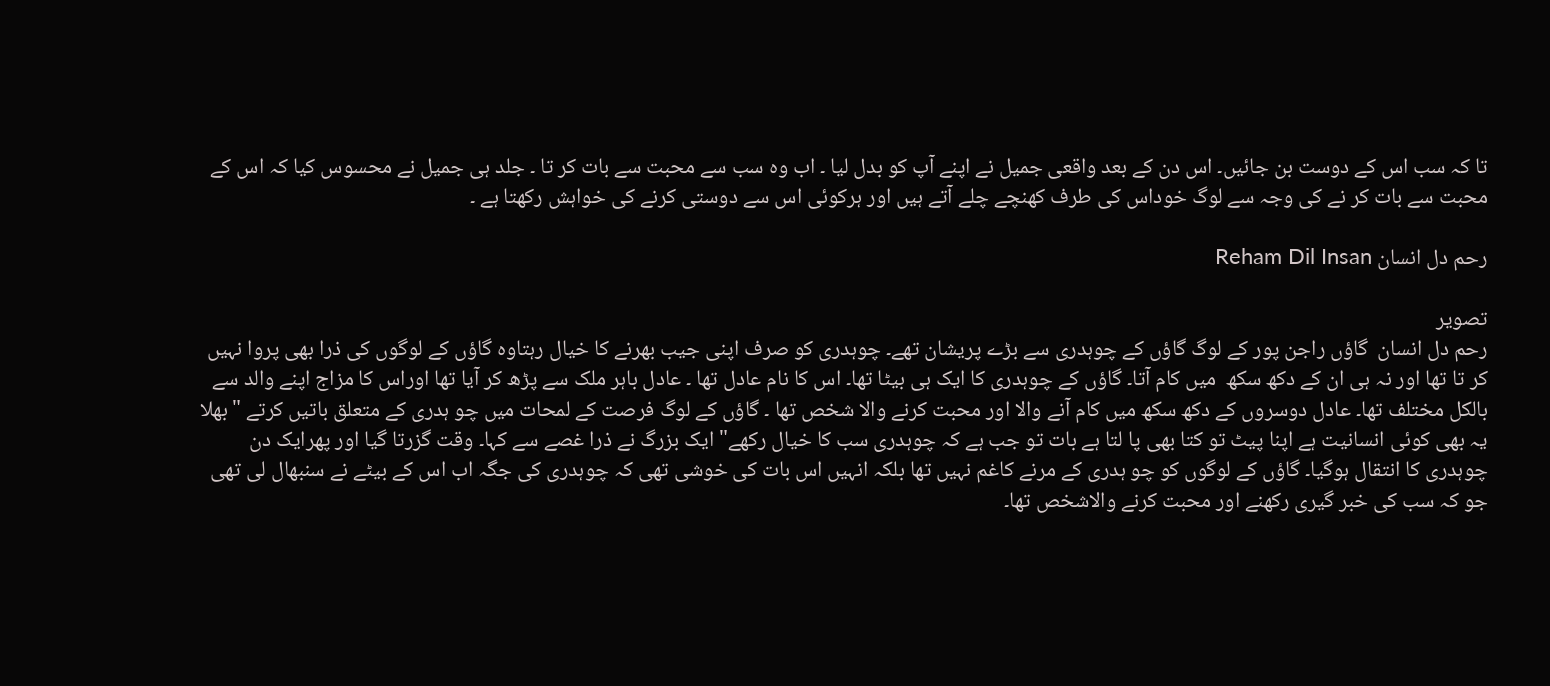تا کہ سب اس کے دوست بن جائیں۔ اس دن کے بعد واقعی جمیل نے اپنے آپ کو بدل لیا ۔ اب وہ سب سے محبت سے بات کر تا ۔ جلد ہی جمیل نے محسوس کیا کہ اس کے محبت سے بات کر نے کی وجہ سے لوگ خوداس کی طرف کھنچے چلے آتے ہیں اور ہرکوئی اس سے دوستی کرنے کی خواہش رکھتا ہے ۔

رحم دل انسان Reham Dil Insan

تصویر
رحم دل انسان  گاؤں راجن پور کے لوگ گاؤں کے چوہدری سے بڑے پریشان تھے۔ چوہدری کو صرف اپنی جیب بھرنے کا خیال رہتاوہ گاؤں کے لوگوں کی ذرا بھی پروا نہیں کر تا تھا اور نہ ہی ان کے دکھ سکھ  میں کام آتا۔ گاؤں کے چوہدری کا ایک ہی بیٹا تھا۔ اس کا نام عادل تھا ۔ عادل باہر ملک سے پڑھ کر آیا تھا اوراس کا مزاج اپنے والد سے بالکل مختلف تھا۔ عادل دوسروں کے دکھ سکھ میں کام آنے والا اور محبت کرنے والا شخص تھا ۔ گاؤں کے لوگ فرصت کے لمحات میں چو ہدری کے متعلق باتیں کرتے "بھلا یہ بھی کوئی انسانیت ہے اپنا پیٹ تو کتا بھی پا لتا ہے بات تو جب ہے کہ چوہدری سب کا خیال رکھے" ایک بزرگ نے ذرا غصے سے کہا۔ وقت گزرتا گیا اور پھرایک دن چوہدری کا انتقال ہوگیا۔ گاؤں کے لوگوں کو چو ہدری کے مرنے کاغم نہیں تھا بلکہ انہیں اس بات کی خوشی تھی کہ چوہدری کی جگہ اب اس کے بیٹے نے سنبھال لی تھی جو کہ سب کی خبر گیری رکھنے اور محبت کرنے والاشخص تھا۔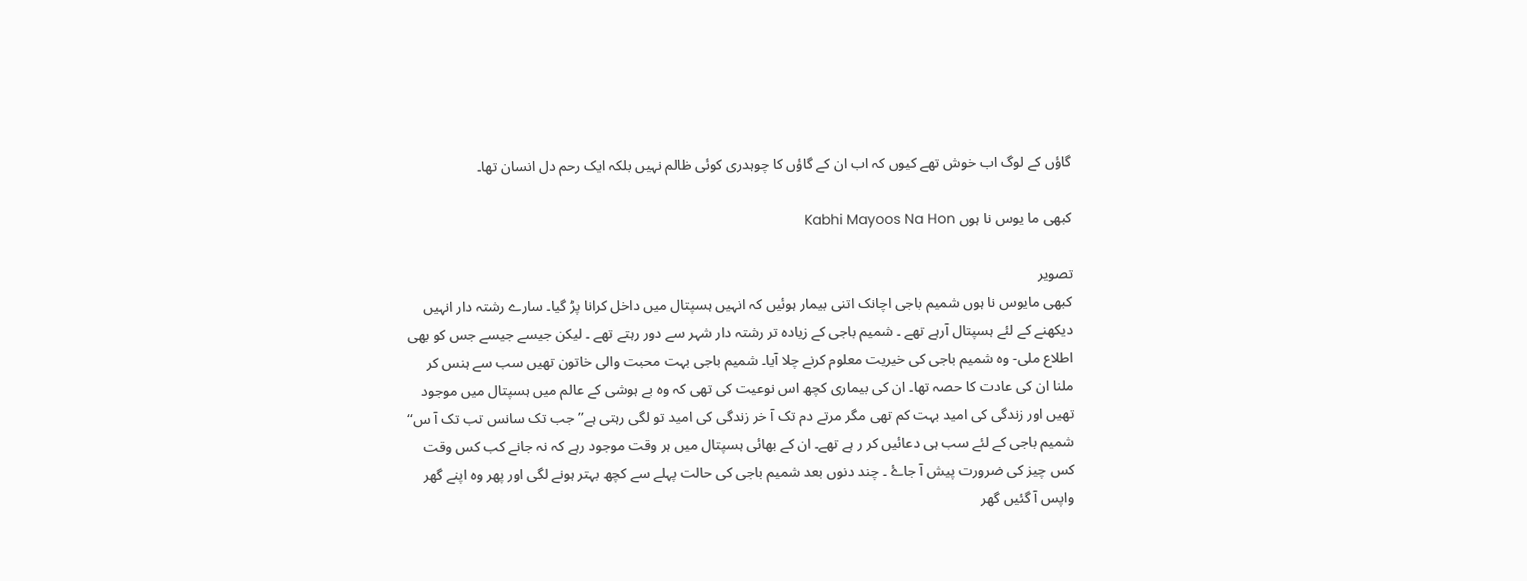گاؤں کے لوگ اب خوش تھے کیوں کہ اب ان کے گاؤں کا چوہدری کوئی ظالم نہیں بلکہ ایک رحم دل انسان تھا۔

کبھی ما یوس نا ہوں Kabhi Mayoos Na Hon

تصویر
کبھی مایوس نا ہوں شمیم باجی اچانک اتنی بیمار ہوئیں کہ انہیں ہسپتال میں داخل کرانا پڑ گیا۔ سارے رشتہ دار انہیں دیکھنے کے لئے ہسپتال آرہے تھے ۔ شمیم باجی کے زیادہ تر رشتہ دار شہر سے دور رہتے تھے ۔ لیکن جیسے جیسے جس کو بھی اطلاع ملی- وہ شمیم باجی کی خیریت معلوم کرنے چلا آیا۔ شمیم باجی بہت محبت والی خاتون تھیں سب سے ہنس کر ملنا ان کی عادت کا حصہ تھا۔ ان کی بیماری کچھ اس نوعیت کی تھی کہ وہ بے ہوشی کے عالم میں ہسپتال میں موجود تھیں اور زندگی کی امید بہت کم تھی مگر مرتے دم تک آ خر زندگی کی امید تو لگی رہتی ہے’’جب تک سانس تب تک آ س‘‘ شمیم باجی کے لئے سب ہی دعائیں کر ر ہے تھے۔ ان کے بھائی ہسپتال میں ہر وقت موجود رہے کہ نہ جانے کب کس وقت کس چیز کی ضرورت پیش آ جاۓ ۔ چند دنوں بعد شمیم باجی کی حالت پہلے سے کچھ بہتر ہونے لگی اور پھر وہ اپنے گھر واپس آ گئیں گھر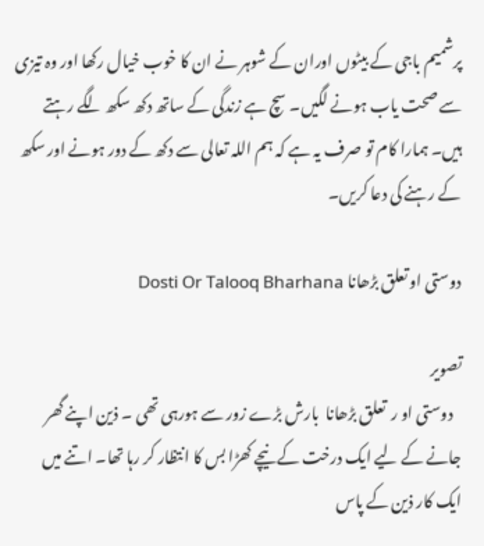پرشمیم باجی کے بیٹوں اوران کے شوہر نے ان کا خوب خیال رکھا اور وہ تیزی سے صحت یاب ہونے لگیں۔ سچ ہے زندگی کے ساتھ دکھ سکھ لگے رہتے ہیں۔ ہمارا کام تو صرف یہ ہے کہ ہم اللہ تعالی سے دکھ کے دور ہونے اور سکھ کے رہنے کی دعا کریں۔

دوستی او تعلق بڑھانا Dosti Or Talooq Bharhana

تصویر
   دوستی او ر  تعلق بڑھانا  بارش بڑے زور سے ہورہی تھی ۔ ذین اپنے گھر جانے کے لیے ایک درخت کے نیچے کھڑا بس کا انتظار کر رہا تھا۔ اتنے میں ایک کار ذین کے پاس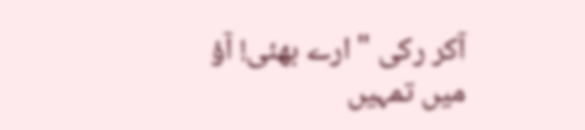آکر رکی " ارے بھئی! آؤ میں تمہیں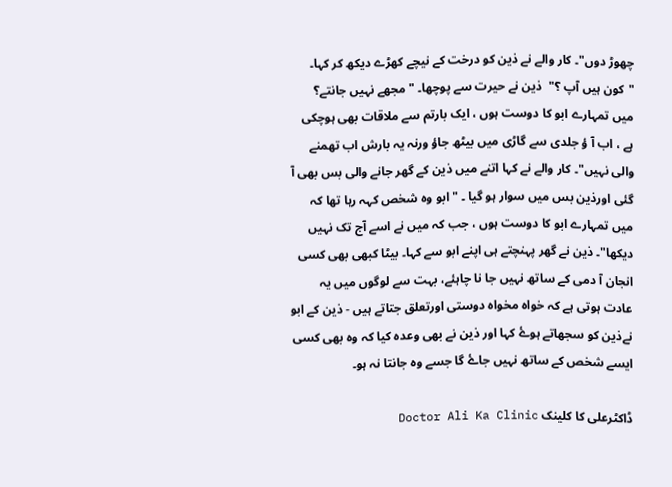چھوڑ دوں"۔ کار والے نے ذین کو درخت کے نیچے کھڑے دیکھ کر کہا۔ "کون ہیں آپ ؟"  ذین نے حیرت سے پوچھا۔ "مجھے نہیں جانتے؟ میں تمہارے ابو کا دوست ہوں ، ایک بارتم سے ملاقات بھی ہوچکی ہے ، اب آ ؤ جلدی سے گاڑی میں بیٹھ جاؤ ورنہ یہ بارش اب تھمنے والی نہیں"۔ کار والے نے کہا اتنے میں ذین کے گھر جانے والی بس بھی آ گئی اورذین بس میں سوار ہو گیا ۔ "ابو وه شخص کہہ رہا تھا کہ میں تمہارے ابو کا دوست ہوں ، جب کہ میں نے اسے آج تک نہیں دیکھا"۔ ذین نے گھر پہنچتے ہی اپنے ابو سے کہا۔ بیٹا کبھی بھی کسی انجان آ دمی کے ساتھ نہیں جا نا چاہئے، بہت سے لوگوں میں یہ عادت ہوتی ہے کہ خواہ مخواہ دوستی اورتعلق جتاتے ہیں - ذین کے ابو نےذین کو سجھاتے ہوۓ کہا اور ذین نے بھی وعدہ کیا کہ وہ بھی کسی ایسے شخص کے ساتھ نہیں جاۓ گا جسے وہ جانتا نہ ہو۔

ڈاکٹرعلی کا کلینک Doctor Ali Ka Clinic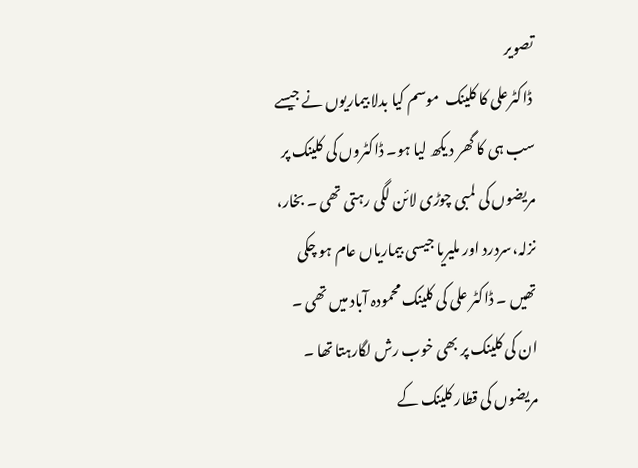تصویر
 ڈاکٹرعلی کا کلینک  موسم کیا بدلا بیماریوں نے جیسے سب ہی کا گھر د یکھ لیا ہو۔ ڈاکٹروں کی کلینک پر مریضوں کی لمبی چوڑی لائن لگی رہتی تھی ۔ بخار، نزلہ،سردرد اور ملیریا جیسی بیماریاں عام ہو چکی تھیں ۔ ڈاکٹر علی کی کلینک محمودہ آباد میں تھی ۔ ان کی کلینک پر بھی خوب رش لگارہتا تھا ۔ مریضوں کی قطار کلینک کے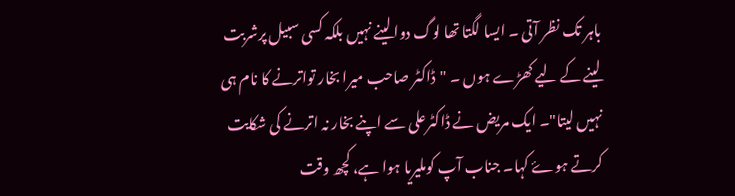باہر تک نظر آتی ۔ ایسا لگتا تھا لوگ دوا لینے نہیں بلکہ کسی سبیل پرشربت لینے کے لیے کھڑے ہوں ۔ "ڈاکٹر صاحب میرا بخار تواترنے کا نام ہی نہیں لیتا"۔ ایک مریض نے ڈاکٹرعلی سے اپنے بخار نہ اترنے کی شکایت کرتے ہوۓ کہا۔ جناب آپ کوملیریا ہوا ہے، کچھ وقت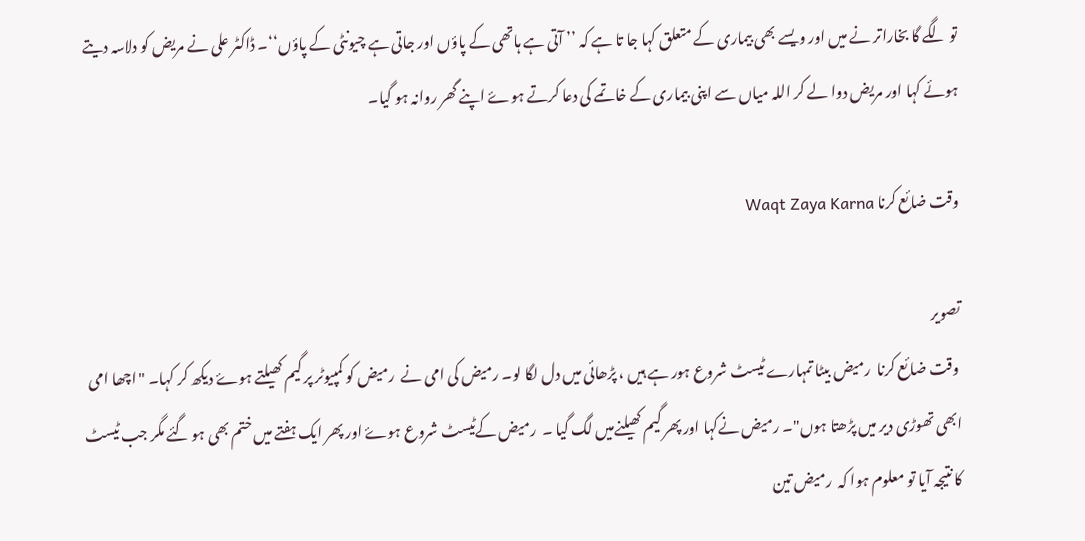تو لگے گا بخاراتر نے میں اور ویسے بھی بیماری کے متعلق کہا جا تا ہے کہ ’’ آتی ہے ہاتھی کے پاؤں اور جاتی ہے چیونٹی کے پاؤں‘‘۔ ڈاکٹر علی نے مریض کو دلاسہ دیتے ہوئے کہا اور مریض دوا لے کر اللہ میاں سے اپنی بیماری کے خاتمے کی دعا کرتے ہوۓ اپنے گھر روانہ ہو گیا۔

وقت ضائع کرنا Waqt Zaya Karna

تصویر
 وقت ضائع کرنا  رمیض بیٹا تمہارے ٹیسٹ شروع ہور ہے ہیں ، پڑھائی میں دل لگا لو۔ رمیض کی امی نے  رمیض کو کمپیوٹر پر گیم کھیلتے ہوۓ دیکھ کر کہا۔ "اچھا امی ابھی تھوڑی دیر میں پڑھتا ہوں"۔ رمیض نےکہا اور پھر گیم کھیلنےمیں لگ گیا ۔  رمیض کےٹیسٹ شروع ہوۓ اور پھر ایک ہفتے میں ختم بھی ہو گئے مگر جب ٹیسٹ کا نتیجہ آیا تو معلوم ہوا کہ  رمیض تین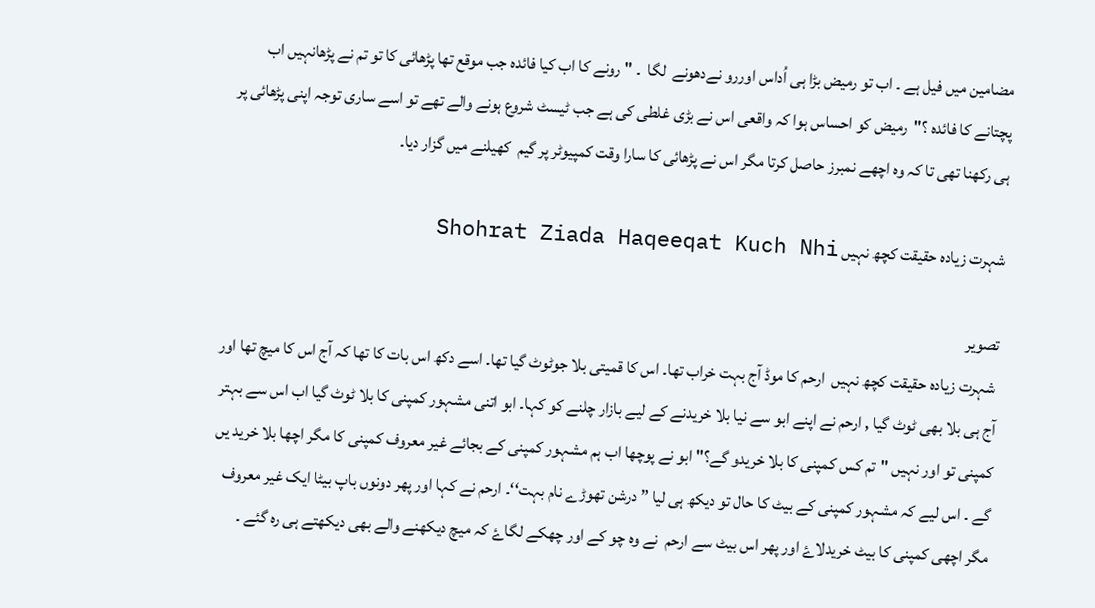مضامین میں فیل ہے ۔ اب تو رمیض بڑا ہی اُداس اوررو نےدھونے  لگا  ۔ "رونے کا اب کیا فائدہ جب موقع تھا پڑھائی کا تو تم نے پڑھانہیں اب پچتانے کا فائدہ ؟"  رمیض کو احساس ہوا کہ واقعی اس نے بڑی غلطی کی ہے جب ٹیسٹ شروع ہونے والے تھے تو اسے ساری توجہ اپنی پڑھائی پر ہی رکھنا تھی تا کہ وہ اچھے نمبرز حاصل کرتا مگر اس نے پڑھائی کا سارا وقت کمپیوٹر پر گیم  کھیلنے میں گزار دیا۔

شہرت زیادہ حقیقت کچھ نہیں Shohrat Ziada Haqeeqat Kuch Nhi

تصویر
 شہرت زیادہ حقیقت کچھ نہیں  ارحم کا موڈ آج بہت خراب تھا۔ اس کا قمیتی بلا جوٹوٹ گیا تھا۔ اسے دکھ اس بات کا تھا کہ آج اس کا میچ تھا اور آج ہی بلا بھی ٹوٹ گیا , ارحم نے اپنے ابو سے نیا بلا خریدنے کے لیے بازار چلنے کو کہا۔ ابو اتنی مشہور کمپنی کا بلا ٹوٹ گیا اب اس سے بہتر کمپنی تو اور نہیں "تم کس کمپنی کا بلا خریدو گے؟" ابو نے پوچھا اب ہم مشہور کمپنی کے بجائے غیر معروف کمپنی کا مگر اچھا بلا خرید یں گے ۔ اس لیے کہ مشہور کمپنی کے بیٹ کا حال تو دیکھ ہی لیا ” درشن تھوڑے نام بہت‘‘۔ ارحم نے کہا اور پھر دونوں باپ بیٹا ایک غیر معروف مگر اچھی کمپنی کا بیٹ خریدلاۓ اور پھر اس بیٹ سے ارحم  نے وہ چو کے اور چھکے لگاۓ کہ میچ دیکھنے والے بھی دیکھتے ہی رہ گئے ۔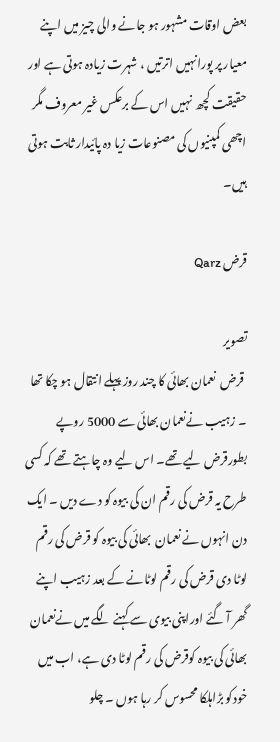بعض اوقات مشہور ہو جانے والی چیز میں اپنے معیار پر پورانہیں اترتیں ، شہرت زیادہ ہوتی ہے اور حقیقت کچھ  نہیں اس کے برعکس غیر معروف مگر اچھی کمپنیوں کی مصنوعات زیا دہ پائیدار ثابت ہوتی ہیں۔

قرض Qarz

تصویر
 قرض  نعمان بھائی کا چند روز پہلے انتقال ہو چکا تھا ۔ زہیب نےنعمان بھائی سے 5000 روپے بطورقرض لیے تھے۔ اس لیے وہ چاہتے تھے کہ کسی طرح یہ قرض کی رقم ان کی بیوہ کو دے دیں ۔ ایک دن انہوں نے نعمان  بھائی کی بیوہ کو قرض کی رقم لوٹا دی قرض کی رقم لوٹانے کے بعد زہیب اپنے گھر آ گئے اوراپنی بیوی سے کہنے لگے میں نےنعمان بھائی کی بیوہ کوقرض کی رقم لوٹا دی ہے، اب میں خودکو بڑاہلکا محسوس کر رہا ہوں ۔ چلو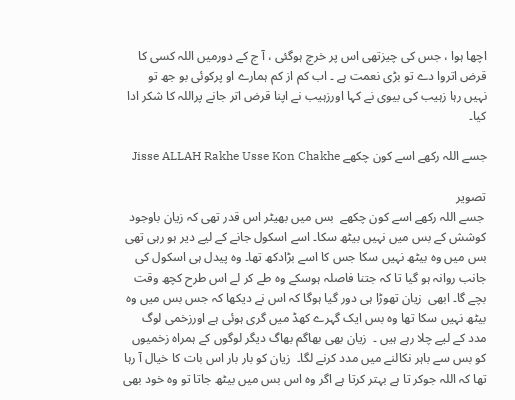اچھا ہوا ، جس کی چیزتھی اس پر خرچ ہوگئی ، آ ج کے دورمیں اللہ کسی کا قرض اتروا دے تو بڑی نعمت ہے ۔ اب کم از کم ہمارے او پرکوئی بو جھ تو نہیں رہا زہیب کی بیوی نے کہا اورزہیب نے اپنا قرض اتر جانے پراللہ کا شکر ادا کیا۔

جسے اللہ رکھے اسے کون چکھے Jisse ALLAH Rakhe Usse Kon Chakhe

تصویر
 جسے اللہ رکھے اسے کون چکھے  بس میں بھیٹر اس قدر تھی کہ زیان باوجود کوشش کے بس میں نہیں بیٹھ سکا۔ اسے اسکول جانے کے لیے دیر ہو رہی تھی بس میں وہ بیٹھ نہیں سکا جس کا اسے بڑادکھ تھا۔ وہ پیدل ہی اسکول کی جانب روانہ ہو گیا تا کہ جتنا فاصلہ ہوسکے وہ طے کر لے اس طرح کچھ وقت بچے گا۔ ابھی  زیان تھوڑا ہی دور گیا ہوگا کہ اس نے دیکھا کہ جس بس میں وہ بیٹھ نہیں سکا تھا وہ بس ایک گہرے کھڈ میں گری ہوئی ہے اورزخمی لوگ مدد کے لیے چلا رہے ہیں ۔  زیان بھی بھاگم بھاگ دیگر لوگوں کے ہمراہ زخمیوں کو بس سے باہر نکالنے میں مدد کرنے لگا۔  زیان کو بار بار اس بات کا خیال آ رہا تھا کہ اللہ جوکر تا ہے بہتر کرتا ہے اگر وہ اس بس میں بیٹھ جاتا تو وہ خود بھی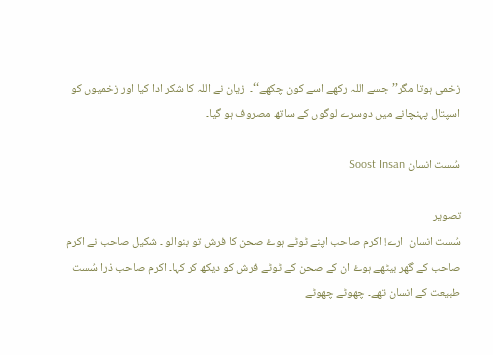زخمی ہوتا مگر’’ جسے اللہ رکھے اسے کون چکھے‘‘۔  زیان نے اللہ کا شکر ادا کیا اور زخمیوں کو اسپتال پہنچانے میں دوسرے لوگوں کے ساتھ مصروف ہو گیا۔

سُست انسان Soost Insan

تصویر
سُست انسان  ارے! اکرم صاحب اپنے ٹوٹے ہوۓ صحن کا فرش تو بنوالو ۔ شکیل صاحب نے اکرم صاحب کے گھر بیٹھے ہوۓ ان کے صحن کے ٹوٹے فرش کو دیکھ کر کہا۔ اکرم صاحب ذرا سُست طبیعت کے انسان تھے۔ چھوٹے چھوٹے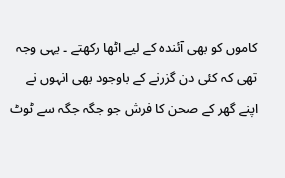کاموں کو بھی آئندہ کے لیے اٹھا رکھتے ۔ یہی وجہ تھی کہ کئی دن گزرنے کے باوجود بھی انہوں نے اپنے گھر کے صحن کا فرش جو جگہ جگہ سے ٹوٹ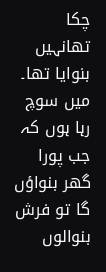چکا تھانہیں بنوایا تھا۔ میں سوچ رہا ہوں کہ جب پورا گھر بنواؤں گا تو فرش بنوالوں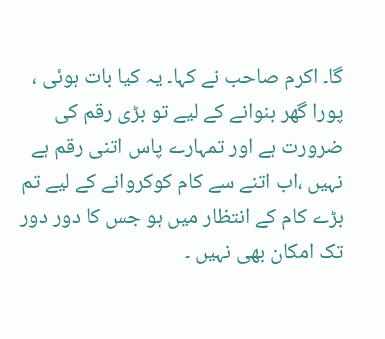گا۔ اکرم صاحب نے کہا۔ یہ کیا بات ہوئی ، پورا گھر بنوانے کے لیے تو بڑی رقم کی ضرورت ہے اور تمہارے پاس اتنی رقم ہے نہیں ،اب اتنے سے کام کوکروانے کے لیے تم بڑے کام کے انتظار میں ہو جس کا دور دور تک امکان بھی نہیں ۔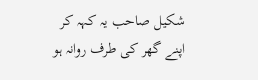شکیل صاحب یہ کہہ کر اپنے گھر کی طرف روانہ ہو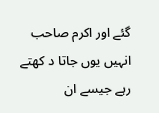گئے اور اکرم صاحب انہیں یوں جاتا د کھتے رہے جیسے ان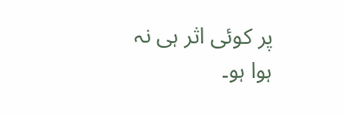پر کوئی اثر ہی نہ ہوا ہو۔